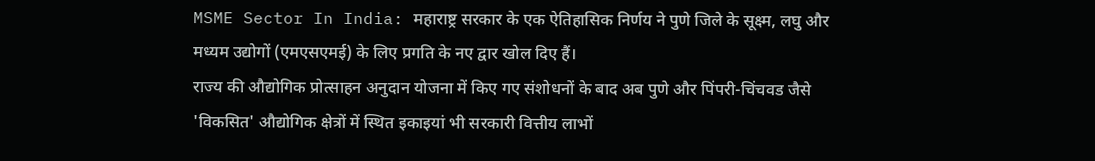MSME Sector In India: महाराष्ट्र सरकार के एक ऐतिहासिक निर्णय ने पुणे जिले के सूक्ष्म, लघु और मध्यम उद्योगों (एमएसएमई) के लिए प्रगति के नए द्वार खोल दिए हैं।
राज्य की औद्योगिक प्रोत्साहन अनुदान योजना में किए गए संशोधनों के बाद अब पुणे और पिंपरी-चिंचवड जैसे 'विकसित' औद्योगिक क्षेत्रों में स्थित इकाइयां भी सरकारी वित्तीय लाभों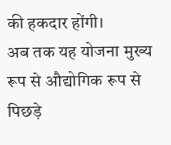की हकदार होंगी।
अब तक यह योजना मुख्य रूप से औद्योगिक रूप से पिछड़े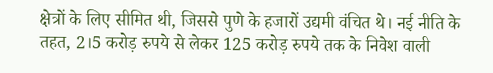क्षेत्रों के लिए सीमित थी, जिससे पुणे के हजारों उद्यमी वंचित थे। नई नीति के तहत, 2।5 करोड़ रुपये से लेकर 125 करोड़ रुपये तक के निवेश वाली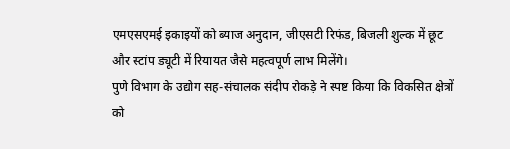एमएसएमई इकाइयों को ब्याज अनुदान, जीएसटी रिफंड, बिजली शुल्क में छूट और स्टांप ड्यूटी में रियायत जैसे महत्वपूर्ण लाभ मिलेंगे।
पुणे विभाग के उद्योग सह-संचालक संदीप रोकड़े ने स्पष्ट किया कि विकसित क्षेत्रों को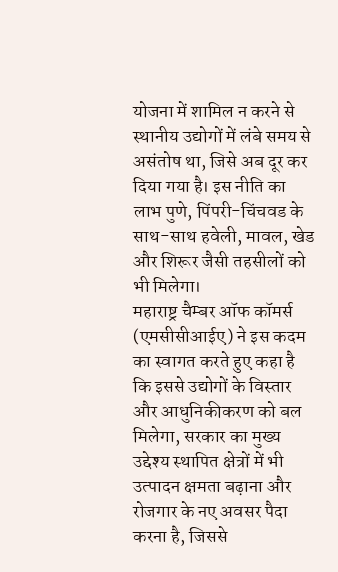योजना में शामिल न करने से स्थानीय उद्योगों में लंबे समय से असंतोष था, जिसे अब दूर कर दिया गया है। इस नीति का लाभ पुणे, पिंपरी-चिंचवड के साथ-साथ हवेली, मावल, खेड और शिरूर जैसी तहसीलों को भी मिलेगा।
महाराष्ट्र चैम्बर ऑफ कॉमर्स (एमसीसीआईए) ने इस कदम का स्वागत करते हुए कहा है कि इससे उद्योगों के विस्तार और आधुनिकीकरण को बल मिलेगा, सरकार का मुख्य उद्देश्य स्थापित क्षेत्रों में भी उत्पादन क्षमता बढ़ाना और रोजगार के नए अवसर पैदा करना है, जिससे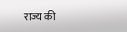राज्य की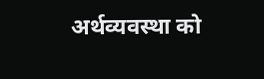अर्थव्यवस्था को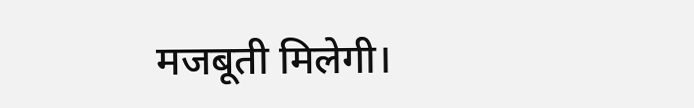मजबूती मिलेगी।